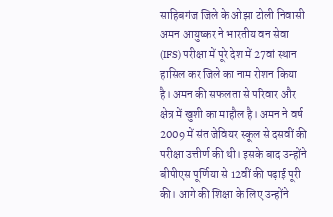साहिबगंज जिले के ओझा टोली निवासी अमन आयुष्कर ने भारतीय वन सेवा (IFS) परीक्षा में पूरे देश में 27वां स्थान हासिल कर जिले का नाम रोशन किया है। अमन की सफलता से परिवार और क्षेत्र में खुशी का माहौल है। अमन ने वर्ष 2009 में संत जेवियर स्कूल से दसवीं की परीक्षा उत्तीर्ण की थी। इसके बाद उन्होंने बीपीएस पूर्णिया से 12वीं की पढ़ाई पूरी की। आगे की शिक्षा के लिए उन्होंने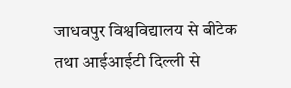जाधवपुर विश्वविद्यालय से बीटेक तथा आईआईटी दिल्ली से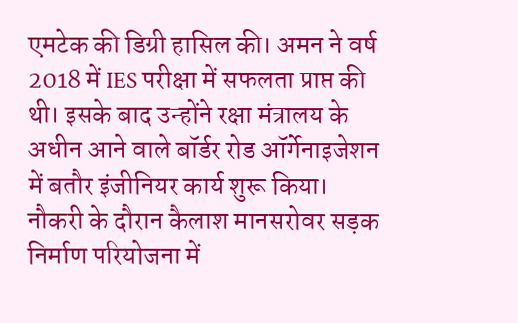एमटेक की डिग्री हासिल की। अमन ने वर्ष 2018 में IES परीक्षा में सफलता प्राप्त की थी। इसके बाद उन्होंने रक्षा मंत्रालय के अधीन आने वाले बॉर्डर रोड ऑर्गेनाइजेशन में बतौर इंजीनियर कार्य शुरू किया। नौकरी के दौरान कैलाश मानसरोवर सड़क निर्माण परियोजना में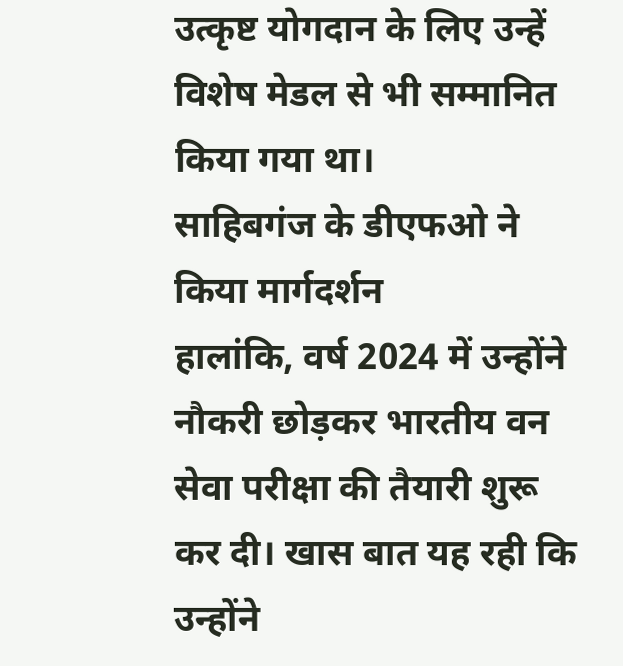उत्कृष्ट योगदान के लिए उन्हें विशेष मेडल से भी सम्मानित किया गया था।
साहिबगंज के डीएफओ ने किया मार्गदर्शन
हालांकि, वर्ष 2024 में उन्होंने नौकरी छोड़कर भारतीय वन सेवा परीक्षा की तैयारी शुरू कर दी। खास बात यह रही कि उन्होंने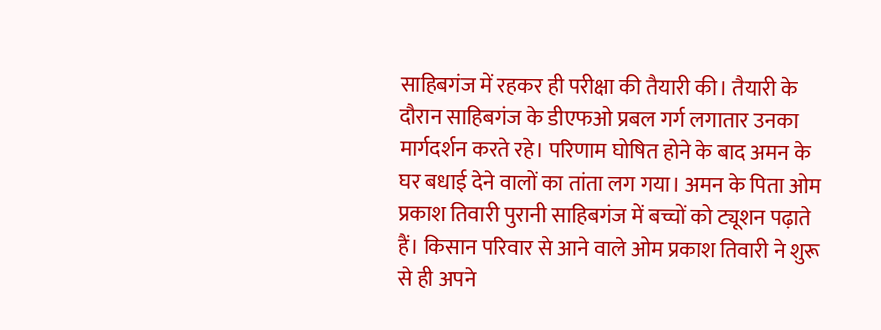साहिबगंज में रहकर ही परीक्षा की तैयारी की। तैयारी के दौरान साहिबगंज के डीएफओ प्रबल गर्ग लगातार उनका मार्गदर्शन करते रहे। परिणाम घोषित होने के बाद अमन के घर बधाई देने वालों का तांता लग गया। अमन के पिता ओम प्रकाश तिवारी पुरानी साहिबगंज में बच्चों को ट्यूशन पढ़ाते हैं। किसान परिवार से आने वाले ओम प्रकाश तिवारी ने शुरू से ही अपने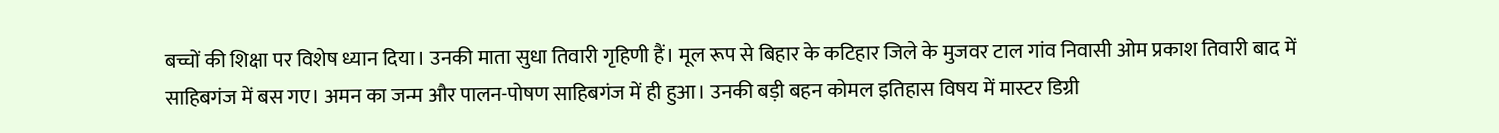बच्चों की शिक्षा पर विशेष ध्यान दिया। उनकी माता सुधा तिवारी गृहिणी हैं। मूल रूप से बिहार के कटिहार जिले के मुजवर टाल गांव निवासी ओम प्रकाश तिवारी बाद में साहिबगंज में बस गए। अमन का जन्म और पालन-पोषण साहिबगंज में ही हुआ। उनकी बड़ी बहन कोमल इतिहास विषय में मास्टर डिग्री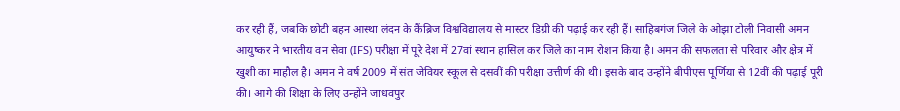कर रही हैं, जबकि छोटी बहन आस्था लंदन के कैंब्रिज विश्वविद्यालय से मास्टर डिग्री की पढ़ाई कर रही हैं। साहिबगंज जिले के ओझा टोली निवासी अमन आयुष्कर ने भारतीय वन सेवा (IFS) परीक्षा में पूरे देश में 27वां स्थान हासिल कर जिले का नाम रोशन किया है। अमन की सफलता से परिवार और क्षेत्र में खुशी का माहौल है। अमन ने वर्ष 2009 में संत जेवियर स्कूल से दसवीं की परीक्षा उत्तीर्ण की थी। इसके बाद उन्होंने बीपीएस पूर्णिया से 12वीं की पढ़ाई पूरी की। आगे की शिक्षा के लिए उन्होंने जाधवपुर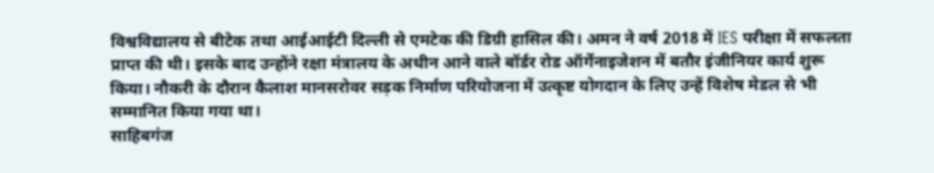विश्वविद्यालय से बीटेक तथा आईआईटी दिल्ली से एमटेक की डिग्री हासिल की। अमन ने वर्ष 2018 में IES परीक्षा में सफलता प्राप्त की थी। इसके बाद उन्होंने रक्षा मंत्रालय के अधीन आने वाले बॉर्डर रोड ऑर्गेनाइजेशन में बतौर इंजीनियर कार्य शुरू किया। नौकरी के दौरान कैलाश मानसरोवर सड़क निर्माण परियोजना में उत्कृष्ट योगदान के लिए उन्हें विशेष मेडल से भी सम्मानित किया गया था।
साहिबगंज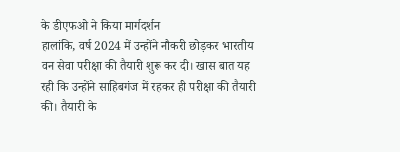के डीएफओ ने किया मार्गदर्शन
हालांकि, वर्ष 2024 में उन्होंने नौकरी छोड़कर भारतीय वन सेवा परीक्षा की तैयारी शुरू कर दी। खास बात यह रही कि उन्होंने साहिबगंज में रहकर ही परीक्षा की तैयारी की। तैयारी के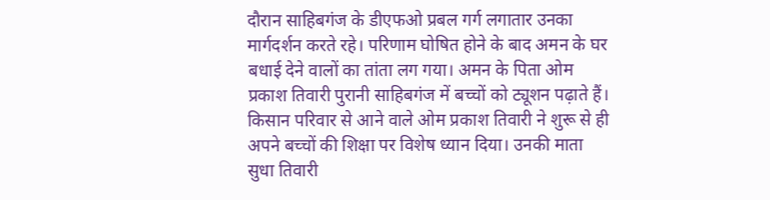दौरान साहिबगंज के डीएफओ प्रबल गर्ग लगातार उनका मार्गदर्शन करते रहे। परिणाम घोषित होने के बाद अमन के घर बधाई देने वालों का तांता लग गया। अमन के पिता ओम प्रकाश तिवारी पुरानी साहिबगंज में बच्चों को ट्यूशन पढ़ाते हैं। किसान परिवार से आने वाले ओम प्रकाश तिवारी ने शुरू से ही अपने बच्चों की शिक्षा पर विशेष ध्यान दिया। उनकी माता सुधा तिवारी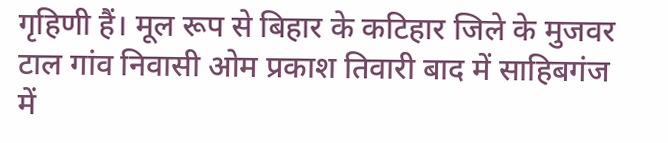गृहिणी हैं। मूल रूप से बिहार के कटिहार जिले के मुजवर टाल गांव निवासी ओम प्रकाश तिवारी बाद में साहिबगंज में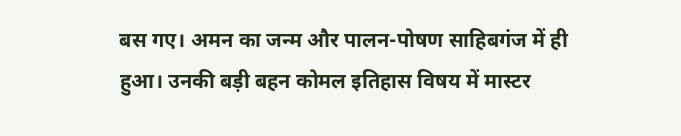बस गए। अमन का जन्म और पालन-पोषण साहिबगंज में ही हुआ। उनकी बड़ी बहन कोमल इतिहास विषय में मास्टर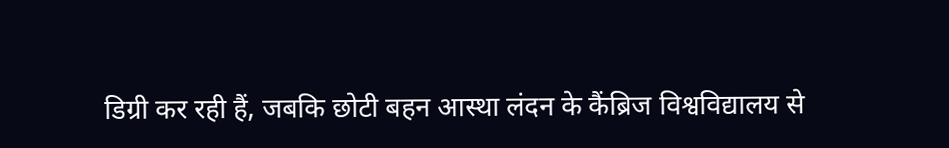डिग्री कर रही हैं, जबकि छोटी बहन आस्था लंदन के कैंब्रिज विश्वविद्यालय से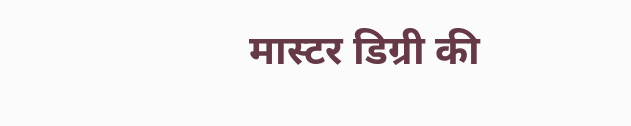मास्टर डिग्री की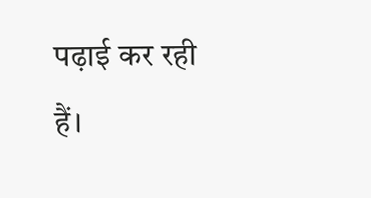पढ़ाई कर रही हैं।